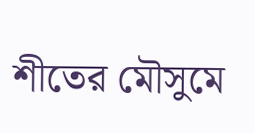শীতের মৌসুমে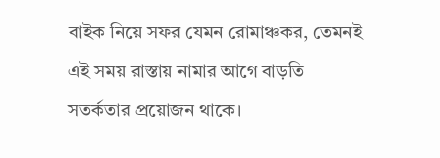বাইক নিয়ে সফর যেমন রোমাঞ্চকর, তেমনই এই সময় রাস্তায় নামার আগে বাড়তি সতর্কতার প্রয়োজন থাকে।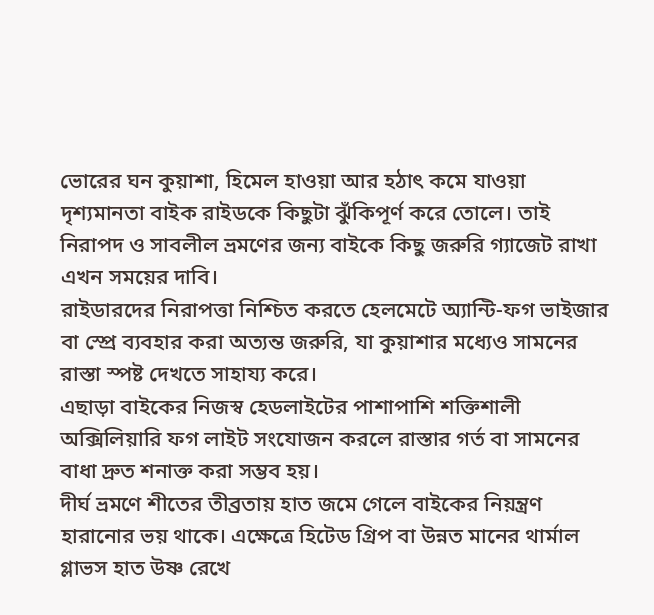ভোরের ঘন কুয়াশা, হিমেল হাওয়া আর হঠাৎ কমে যাওয়া দৃশ্যমানতা বাইক রাইডকে কিছুটা ঝুঁকিপূর্ণ করে তোলে। তাই নিরাপদ ও সাবলীল ভ্রমণের জন্য বাইকে কিছু জরুরি গ্যাজেট রাখা এখন সময়ের দাবি।
রাইডারদের নিরাপত্তা নিশ্চিত করতে হেলমেটে অ্যান্টি-ফগ ভাইজার বা স্প্রে ব্যবহার করা অত্যন্ত জরুরি, যা কুয়াশার মধ্যেও সামনের রাস্তা স্পষ্ট দেখতে সাহায্য করে।
এছাড়া বাইকের নিজস্ব হেডলাইটের পাশাপাশি শক্তিশালী অক্সিলিয়ারি ফগ লাইট সংযোজন করলে রাস্তার গর্ত বা সামনের বাধা দ্রুত শনাক্ত করা সম্ভব হয়।
দীর্ঘ ভ্রমণে শীতের তীব্রতায় হাত জমে গেলে বাইকের নিয়ন্ত্রণ হারানোর ভয় থাকে। এক্ষেত্রে হিটেড গ্রিপ বা উন্নত মানের থার্মাল গ্লাভস হাত উষ্ণ রেখে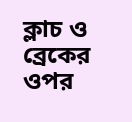ক্লাচ ও ব্রেকের ওপর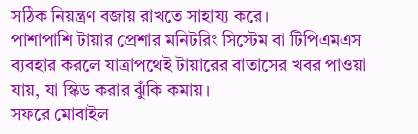সঠিক নিয়ন্ত্রণ বজায় রাখতে সাহায্য করে।
পাশাপাশি টায়ার প্রেশার মনিটরিং সিস্টেম বা টিপিএমএস ব্যবহার করলে যাত্রাপথেই টায়ারের বাতাসের খবর পাওয়া যায়, যা স্কিড করার ঝুঁকি কমায়।
সফরে মোবাইল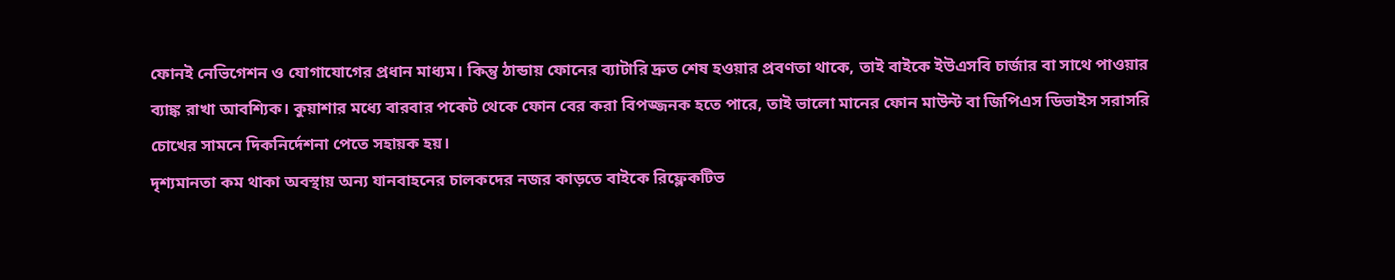ফোনই নেভিগেশন ও যোগাযোগের প্রধান মাধ্যম। কিন্তু ঠান্ডায় ফোনের ব্যাটারি দ্রুত শেষ হওয়ার প্রবণতা থাকে, তাই বাইকে ইউএসবি চার্জার বা সাথে পাওয়ার ব্যাঙ্ক রাখা আবশ্যিক। কুয়াশার মধ্যে বারবার পকেট থেকে ফোন বের করা বিপজ্জনক হতে পারে, তাই ভালো মানের ফোন মাউন্ট বা জিপিএস ডিভাইস সরাসরি চোখের সামনে দিকনির্দেশনা পেতে সহায়ক হয়।
দৃশ্যমানতা কম থাকা অবস্থায় অন্য যানবাহনের চালকদের নজর কাড়তে বাইকে রিফ্লেকটিভ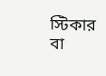স্টিকার বা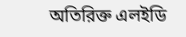অতিরিক্ত এলইডি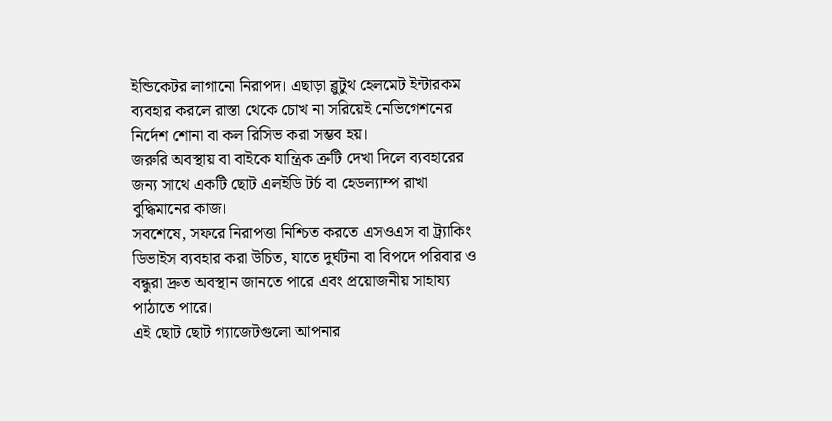ইন্ডিকেটর লাগানো নিরাপদ। এছাড়া ব্লুটুথ হেলমেট ইন্টারকম ব্যবহার করলে রাস্তা থেকে চোখ না সরিয়েই নেভিগেশনের নির্দেশ শোনা বা কল রিসিভ করা সম্ভব হয়।
জরুরি অবস্থায় বা বাইকে যান্ত্রিক ত্রুটি দেখা দিলে ব্যবহারের জন্য সাথে একটি ছোট এলইডি টর্চ বা হেডল্যাম্প রাখা বুদ্ধিমানের কাজ।
সবশেষে, সফরে নিরাপত্তা নিশ্চিত করতে এসওএস বা ট্র্যাকিং ডিভাইস ব্যবহার করা উচিত, যাতে দুর্ঘটনা বা বিপদে পরিবার ও বন্ধুরা দ্রুত অবস্থান জানতে পারে এবং প্রয়োজনীয় সাহায্য পাঠাতে পারে।
এই ছোট ছোট গ্যাজেটগুলো আপনার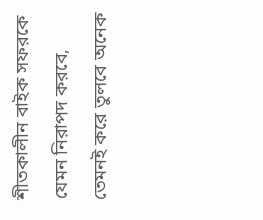শীতকালীন বাইক সফরকে যেমন নিরাপদ করবে, তেমনই করে তুলবে অনেক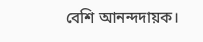বেশি আনন্দদায়ক।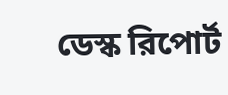ডেস্ক রিপোর্ট